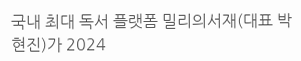국내 최대 독서 플랫폼 밀리의서재(대표 박현진)가 2024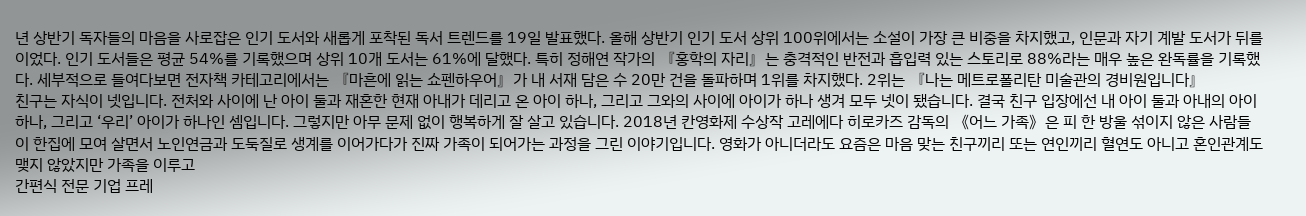년 상반기 독자들의 마음을 사로잡은 인기 도서와 새롭게 포착된 독서 트렌드를 19일 발표했다. 올해 상반기 인기 도서 상위 100위에서는 소설이 가장 큰 비중을 차지했고, 인문과 자기 계발 도서가 뒤를 이었다. 인기 도서들은 평균 54%를 기록했으며 상위 10개 도서는 61%에 달했다. 특히 정해연 작가의 『홍학의 자리』는 충격적인 반전과 흡입력 있는 스토리로 88%라는 매우 높은 완독률을 기록했다. 세부적으로 들여다보면 전자책 카테고리에서는 『마흔에 읽는 쇼펜하우어』가 내 서재 담은 수 20만 건을 돌파하며 1위를 차지했다. 2위는 『나는 메트로폴리탄 미술관의 경비원입니다』
친구는 자식이 넷입니다. 전처와 사이에 난 아이 둘과 재혼한 현재 아내가 데리고 온 아이 하나, 그리고 그와의 사이에 아이가 하나 생겨 모두 넷이 됐습니다. 결국 친구 입장에선 내 아이 둘과 아내의 아이 하나, 그리고 ‘우리’ 아이가 하나인 셈입니다. 그렇지만 아무 문제 없이 행복하게 잘 살고 있습니다. 2018년 칸영화제 수상작 고레에다 히로카즈 감독의 《어느 가족》은 피 한 방울 섞이지 않은 사람들이 한집에 모여 살면서 노인연금과 도둑질로 생계를 이어가다가 진짜 가족이 되어가는 과정을 그린 이야기입니다. 영화가 아니더라도 요즘은 마음 맞는 친구끼리 또는 연인끼리 혈연도 아니고 혼인관계도 맺지 않았지만 가족을 이루고
간편식 전문 기업 프레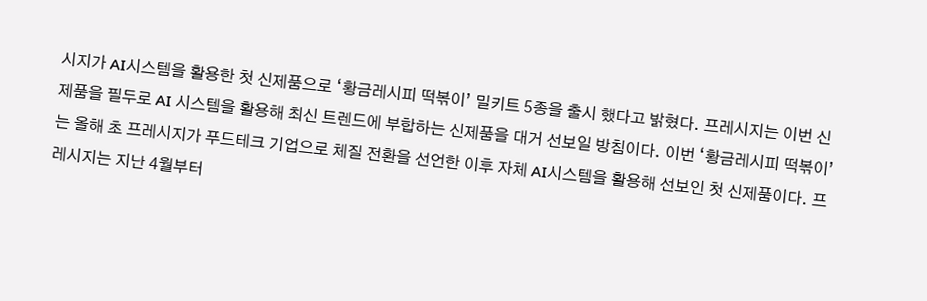시지가 AI시스템을 활용한 첫 신제품으로 ‘황금레시피 떡볶이’ 밀키트 5종을 출시 했다고 밝혔다. 프레시지는 이번 신제품을 필두로 AI 시스템을 활용해 최신 트렌드에 부합하는 신제품을 대거 선보일 방침이다. 이번 ‘황금레시피 떡볶이’는 올해 초 프레시지가 푸드테크 기업으로 체질 전환을 선언한 이후 자체 AI시스템을 활용해 선보인 첫 신제품이다. 프레시지는 지난 4월부터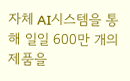자체 AI시스템을 통해 일일 600만 개의 제품을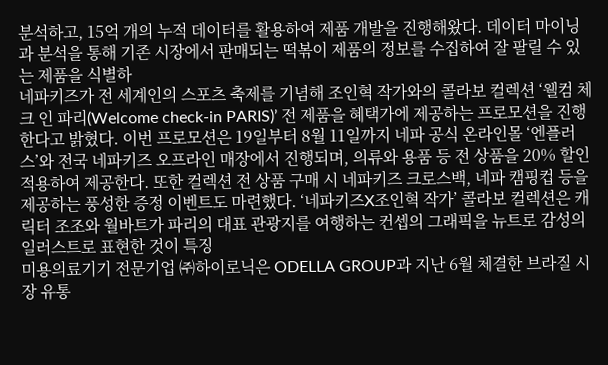분석하고, 15억 개의 누적 데이터를 활용하여 제품 개발을 진행해왔다. 데이터 마이닝과 분석을 통해 기존 시장에서 판매되는 떡볶이 제품의 정보를 수집하여 잘 팔릴 수 있는 제품을 식별하
네파키즈가 전 세계인의 스포츠 축제를 기념해 조인혁 작가와의 콜라보 컬렉션 ‘웰컴 체크 인 파리(Welcome check-in PARIS)’ 전 제품을 혜택가에 제공하는 프로모션을 진행한다고 밝혔다. 이번 프로모션은 19일부터 8월 11일까지 네파 공식 온라인몰 ‘엔플러스’와 전국 네파키즈 오프라인 매장에서 진행되며, 의류와 용품 등 전 상품을 20% 할인 적용하여 제공한다. 또한 컬렉션 전 상품 구매 시 네파키즈 크로스백, 네파 캠핑컵 등을 제공하는 풍성한 증정 이벤트도 마련했다. ‘네파키즈X조인혁 작가’ 콜라보 컬렉션은 캐릭터 조조와 월바트가 파리의 대표 관광지를 여행하는 컨셉의 그래픽을 뉴트로 감성의 일러스트로 표현한 것이 특징
미용의료기기 전문기업 ㈜하이로닉은 ODELLA GROUP과 지난 6월 체결한 브라질 시장 유통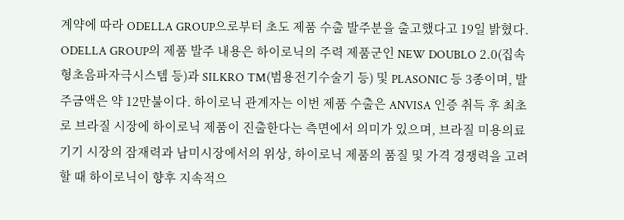계약에 따라 ODELLA GROUP으로부터 초도 제품 수출 발주분을 출고했다고 19일 밝혔다. ODELLA GROUP의 제품 발주 내용은 하이로닉의 주력 제품군인 NEW DOUBLO 2.0(집속형초음파자극시스템 등)과 SILKRO TM(범용전기수술기 등) 및 PLASONIC 등 3종이며, 발주금액은 약 12만불이다. 하이로닉 관계자는 이번 제품 수출은 ANVISA 인증 취득 후 최초로 브라질 시장에 하이로닉 제품이 진출한다는 측면에서 의미가 있으며, 브라질 미용의료기기 시장의 잠재력과 남미시장에서의 위상, 하이로닉 제품의 품질 및 가격 경쟁력을 고려할 때 하이로닉이 향후 지속적으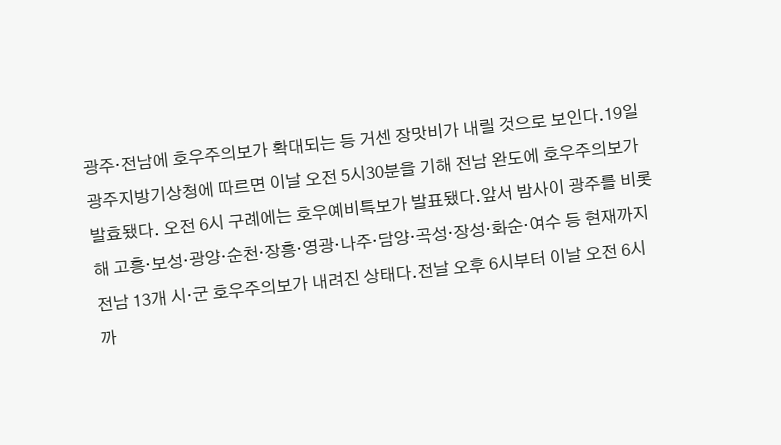광주·전남에 호우주의보가 확대되는 등 거센 장맛비가 내릴 것으로 보인다.19일 광주지방기상청에 따르면 이날 오전 5시30분을 기해 전남 완도에 호우주의보가 발효됐다. 오전 6시 구례에는 호우예비특보가 발표됐다.앞서 밤사이 광주를 비롯해 고흥·보성·광양·순천·장흥·영광·나주·담양·곡성·장성·화순·여수 등 현재까지 전남 13개 시·군 호우주의보가 내려진 상태다.전날 오후 6시부터 이날 오전 6시까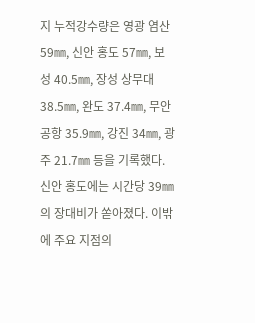지 누적강수량은 영광 염산 59㎜, 신안 홍도 57㎜, 보성 40.5㎜, 장성 상무대 38.5㎜, 완도 37.4㎜, 무안공항 35.9㎜, 강진 34㎜, 광주 21.7㎜ 등을 기록했다.신안 홍도에는 시간당 39㎜의 장대비가 쏟아졌다. 이밖에 주요 지점의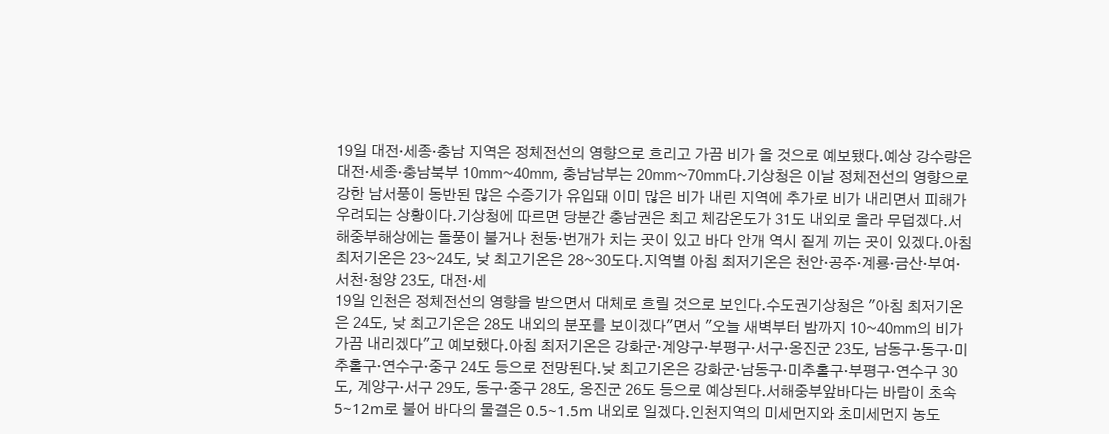19일 대전·세종·충남 지역은 정체전선의 영향으로 흐리고 가끔 비가 올 것으로 예보됐다.예상 강수량은 대전·세종·충남북부 10㎜~40㎜, 충남남부는 20㎜~70㎜다.기상청은 이날 정체전선의 영향으로 강한 남서풍이 동반된 많은 수증기가 유입돼 이미 많은 비가 내린 지역에 추가로 비가 내리면서 피해가 우려되는 상황이다.기상청에 따르면 당분간 충남권은 최고 체감온도가 31도 내외로 올라 무덥겠다.서해중부해상에는 돌풍이 불거나 천둥·번개가 치는 곳이 있고 바다 안개 역시 짙게 끼는 곳이 있겠다.아침 최저기온은 23~24도, 낮 최고기온은 28~30도다.지역별 아침 최저기온은 천안·공주·계룡·금산·부여·서천·청양 23도, 대전·세
19일 인천은 정체전선의 영향을 받으면서 대체로 흐릴 것으로 보인다.수도권기상청은 "아침 최저기온은 24도, 낮 최고기온은 28도 내외의 분포를 보이겠다"면서 "오늘 새벽부터 밤까지 10~40㎜의 비가 가끔 내리겠다"고 예보했다.아침 최저기온은 강화군·계양구·부평구·서구·옹진군 23도, 남동구·동구·미추홀구·연수구·중구 24도 등으로 전망된다.낮 최고기온은 강화군·남동구·미추홀구·부평구·연수구 30도, 계양구·서구 29도, 동구·중구 28도, 옹진군 26도 등으로 예상된다.서해중부앞바다는 바람이 초속 5~12m로 불어 바다의 물결은 0.5~1.5m 내외로 일겠다.인천지역의 미세먼지와 초미세먼지 농도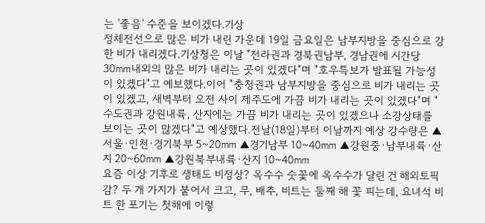는 '좋음' 수준을 보이겠다.기상
정체전선으로 많은 비가 내린 가운데 19일 금요일은 남부지방을 중심으로 강한 비가 내리겠다.기상청은 이날 "전라권과 경북권남부, 경남권에 시간당 30㎜내외의 많은 비가 내리는 곳이 있겠다"며 "호우특보가 발표될 가능성이 있겠다"고 예보했다.이어 "충청권과 남부지방을 중심으로 비가 내리는 곳이 있겠고, 새벽부터 오전 사이 제주도에 가끔 비가 내리는 곳이 있겠다"며 "수도권과 강원내륙, 산지에는 가끔 비가 내리는 곳이 있겠으나 소강상태를 보이는 곳이 많겠다"고 예상했다.전날(18일)부터 이날까지 예상 강수량은 ▲서울·인천·경기북부 5~20㎜ ▲경기남부 10~40㎜ ▲강원중·남부내륙·산지 20~60㎜ ▲강원북부내륙·산지 10~40㎜
요즘 이상 기후로 생태도 비정상? 옥수수 숫꽃에 옥수수가 달린 건 해외토픽감? 두 개 가지가 붙어서 크고, 무, 배추, 비트는 둘째 해 꽃 피는데, 요녀석 비트 한 포기는 첫해에 이렇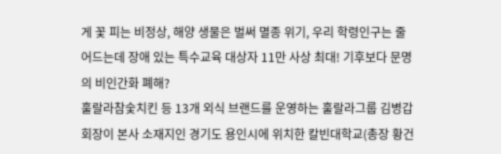게 꽃 피는 비정상, 해양 생물은 벌써 멸종 위기, 우리 학령인구는 줄어드는데 장애 있는 특수교육 대상자 11만 사상 최대! 기후보다 문명의 비인간화 폐해?
훌랄라참숯치킨 등 13개 외식 브랜드를 운영하는 훌랄라그룹 김병갑 회장이 본사 소재지인 경기도 용인시에 위치한 칼빈대학교(총장 황건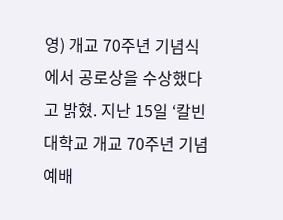영) 개교 70주년 기념식에서 공로상을 수상했다고 밝혔. 지난 15일 ‘칼빈대학교 개교 70주년 기념예배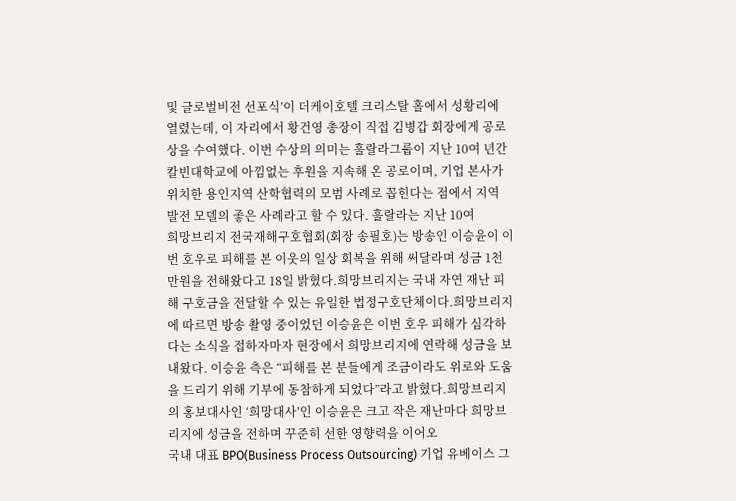및 글로벌비전 선포식’이 더케이호텔 크리스탈 홀에서 성황리에 열렸는데, 이 자리에서 황건영 총장이 직접 김병갑 회장에게 공로상을 수여했다. 이번 수상의 의미는 훌랄라그룹이 지난 10여 년간 칼빈대학교에 아낌없는 후원을 지속해 온 공로이며, 기업 본사가 위치한 용인지역 산학협력의 모범 사례로 꼽힌다는 점에서 지역 발전 모델의 좋은 사례라고 할 수 있다. 훌랄라는 지난 10여
희망브리지 전국재해구호협회(회장 송필호)는 방송인 이승윤이 이번 호우로 피해를 본 이웃의 일상 회복을 위해 써달라며 성금 1천만원을 전해왔다고 18일 밝혔다.희망브리지는 국내 자연 재난 피해 구호금을 전달할 수 있는 유일한 법정구호단체이다.희망브리지에 따르면 방송 촬영 중이었던 이승윤은 이번 호우 피해가 심각하다는 소식을 접하자마자 현장에서 희망브리지에 연락해 성금을 보내왔다. 이승윤 측은 “피해를 본 분들에게 조금이라도 위로와 도움을 드리기 위해 기부에 동참하게 되었다”라고 밝혔다.희망브리지의 홍보대사인 ‘희망대사’인 이승윤은 크고 작은 재난마다 희망브리지에 성금을 전하며 꾸준히 선한 영향력을 이어오
국내 대표 BPO(Business Process Outsourcing) 기업 유베이스 그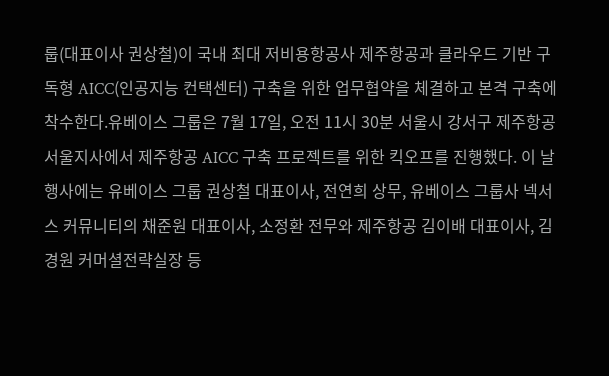룹(대표이사 권상철)이 국내 최대 저비용항공사 제주항공과 클라우드 기반 구독형 AICC(인공지능 컨택센터) 구축을 위한 업무협약을 체결하고 본격 구축에 착수한다.유베이스 그룹은 7월 17일, 오전 11시 30분 서울시 강서구 제주항공 서울지사에서 제주항공 AICC 구축 프로젝트를 위한 킥오프를 진행했다. 이 날 행사에는 유베이스 그룹 권상철 대표이사, 전연희 상무, 유베이스 그룹사 넥서스 커뮤니티의 채준원 대표이사, 소정환 전무와 제주항공 김이배 대표이사, 김경원 커머셜전략실장 등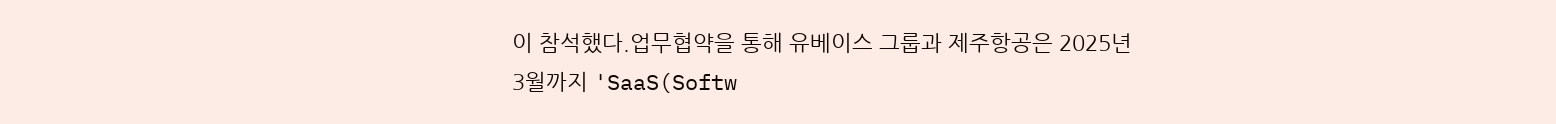이 참석했다.업무협약을 통해 유베이스 그룹과 제주항공은 2025년 3월까지 'SaaS(Softw